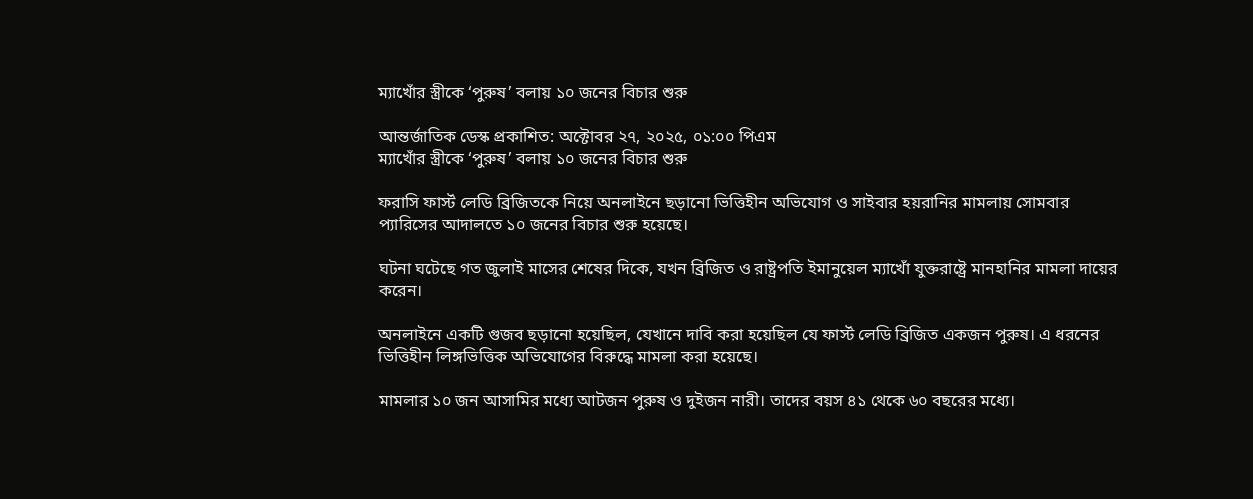ম্যাখোঁর স্ত্রীকে ‘পুরুষ’ বলায় ১০ জনের বিচার শুরু

আন্তর্জাতিক ডেস্ক প্রকাশিত: অক্টোবর ২৭, ২০২৫, ০১:০০ পিএম
ম্যাখোঁর স্ত্রীকে ‘পুরুষ’ বলায় ১০ জনের বিচার শুরু

ফরাসি ফার্স্ট লেডি ব্রিজিতকে নিয়ে অনলাইনে ছড়ানো ভিত্তিহীন অভিযোগ ও সাইবার হয়রানির মামলায় সোমবার প্যারিসের আদালতে ১০ জনের বিচার শুরু হয়েছে।

ঘটনা ঘটেছে গত জুলাই মাসের শেষের দিকে, যখন ব্রিজিত ও রাষ্ট্রপতি ইমানুয়েল ম্যাখোঁ যুক্তরাষ্ট্রে মানহানির মামলা দায়ের করেন।

অনলাইনে একটি গুজব ছড়ানো হয়েছিল, যেখানে দাবি করা হয়েছিল যে ফার্স্ট লেডি ব্রিজিত একজন পুরুষ। এ ধরনের ভিত্তিহীন লিঙ্গভিত্তিক অভিযোগের বিরুদ্ধে মামলা করা হয়েছে।

মামলার ১০ জন আসামির মধ্যে আটজন পুরুষ ও দুইজন নারী। তাদের বয়স ৪১ থেকে ৬০ বছরের মধ্যে।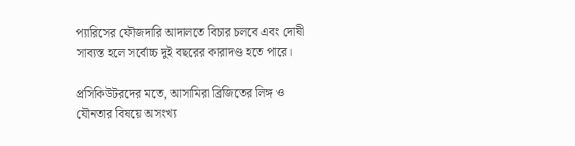প্যারিসের ফৌজদারি আদালতে বিচার চলবে এবং দোষী সাব্যস্ত হলে সর্বোচ্চ দুই বছরের কারাদণ্ড হতে পারে।

প্রসিকিউটরদের মতে, আসামিরা ব্রিজিতের লিঙ্গ ও যৌনতার বিষয়ে অসংখ্য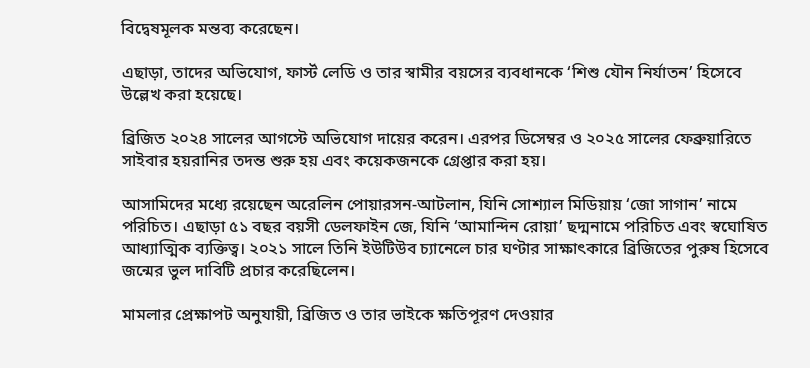বিদ্বেষমূলক মন্তব্য করেছেন।

এছাড়া, তাদের অভিযোগ, ফার্স্ট লেডি ও তার স্বামীর বয়সের ব্যবধানকে ‘শিশু যৌন নির্যাতন’ হিসেবে উল্লেখ করা হয়েছে।

ব্রিজিত ২০২৪ সালের আগস্টে অভিযোগ দায়ের করেন। এরপর ডিসেম্বর ও ২০২৫ সালের ফেব্রুয়ারিতে সাইবার হয়রানির তদন্ত শুরু হয় এবং কয়েকজনকে গ্রেপ্তার করা হয়।

আসামিদের মধ্যে রয়েছেন অরেলিন পোয়ারসন-আটলান, যিনি সোশ্যাল মিডিয়ায় ‘জো সাগান’ নামে পরিচিত। এছাড়া ৫১ বছর বয়সী ডেলফাইন জে, যিনি ‘আমান্দিন রোয়া’ ছদ্মনামে পরিচিত এবং স্বঘোষিত আধ্যাত্মিক ব্যক্তিত্ব। ২০২১ সালে তিনি ইউটিউব চ্যানেলে চার ঘণ্টার সাক্ষাৎকারে ব্রিজিতের পুরুষ হিসেবে জন্মের ভুল দাবিটি প্রচার করেছিলেন।

মামলার প্রেক্ষাপট অনুযায়ী, ব্রিজিত ও তার ভাইকে ক্ষতিপূরণ দেওয়ার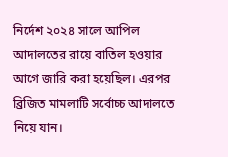নির্দেশ ২০২৪ সালে আপিল আদালতের রায়ে বাতিল হওয়ার আগে জারি করা হয়েছিল। এরপর ব্রিজিত মামলাটি সর্বোচ্চ আদালতে নিয়ে যান।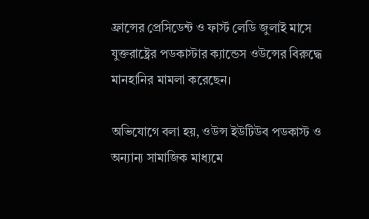ফ্রান্সের প্রেসিডেন্ট ও ফার্স্ট লেডি জুলাই মাসে যুক্তরাষ্ট্রের পডকাস্টার ক্যান্ডেস ওউন্সের বিরুদ্ধে মানহানির মামলা করেছেন।

অভিযোগে বলা হয়, ওউন্স ইউটিউব পডকাস্ট ও অন্যান্য সামাজিক মাধ্যমে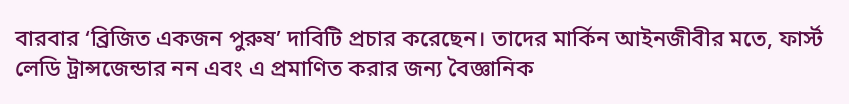বারবার ‘ব্রিজিত একজন পুরুষ’ দাবিটি প্রচার করেছেন। তাদের মার্কিন আইনজীবীর মতে, ফার্স্ট লেডি ট্রান্সজেন্ডার নন এবং এ প্রমাণিত করার জন্য বৈজ্ঞানিক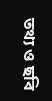তথ্য ও ছবি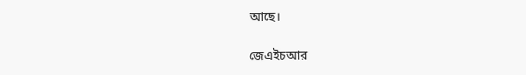আছে।

জেএইচআর